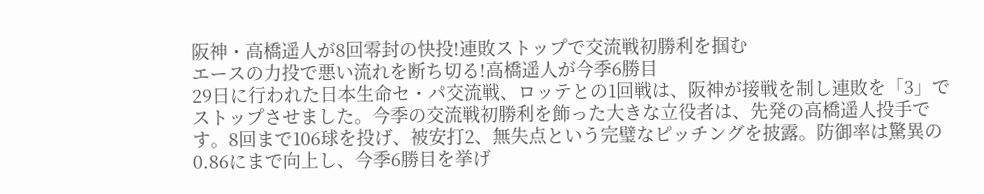阪神・高橋遥人が8回零封の快投!連敗ストップで交流戦初勝利を掴む
エースの力投で悪い流れを断ち切る!高橋遥人が今季6勝目
29日に行われた日本生命セ・パ交流戦、ロッテとの1回戦は、阪神が接戦を制し連敗を「3」でストップさせました。今季の交流戦初勝利を飾った大きな立役者は、先発の高橋遥人投手です。8回まで106球を投げ、被安打2、無失点という完璧なピッチングを披露。防御率は驚異の0.86にまで向上し、今季6勝目を挙げ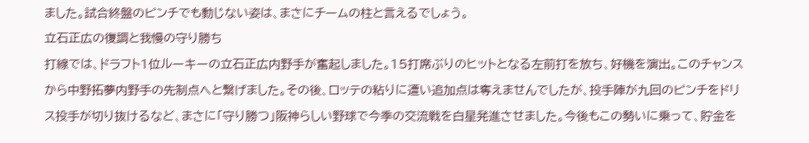ました。試合終盤のピンチでも動じない姿は、まさにチームの柱と言えるでしょう。
立石正広の復調と我慢の守り勝ち
打線では、ドラフト1位ルーキーの立石正広内野手が奮起しました。15打席ぶりのヒットとなる左前打を放ち、好機を演出。このチャンスから中野拓夢内野手の先制点へと繋げました。その後、ロッテの粘りに遭い追加点は奪えませんでしたが、投手陣が九回のピンチをドリス投手が切り抜けるなど、まさに「守り勝つ」阪神らしい野球で今季の交流戦を白星発進させました。今後もこの勢いに乗って、貯金を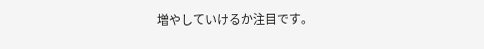増やしていけるか注目です。